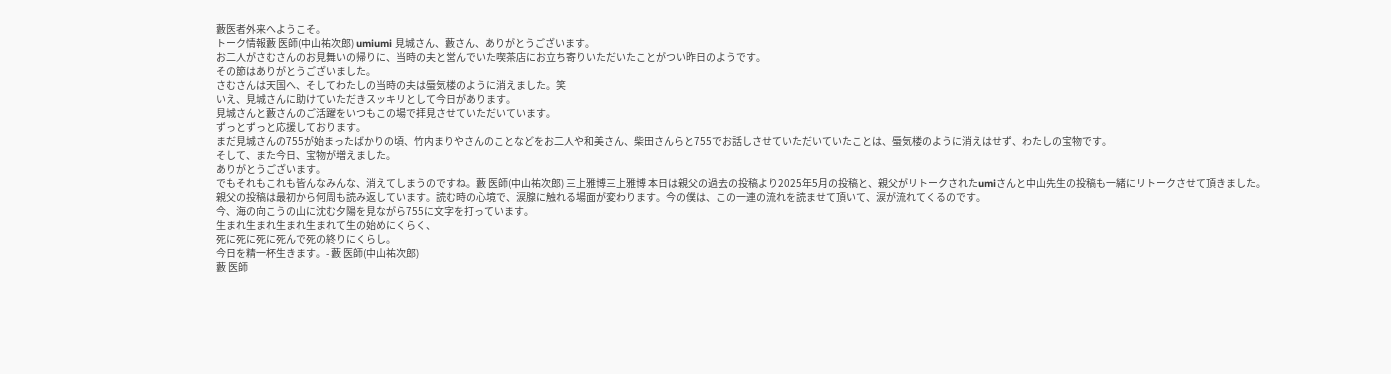藪医者外来へようこそ。
トーク情報藪 医師(中山祐次郎) umiumi 見城さん、藪さん、ありがとうございます。
お二人がさむさんのお見舞いの帰りに、当時の夫と営んでいた喫茶店にお立ち寄りいただいたことがつい昨日のようです。
その節はありがとうございました。
さむさんは天国へ、そしてわたしの当時の夫は蜃気楼のように消えました。笑
いえ、見城さんに助けていただきスッキリとして今日があります。
見城さんと藪さんのご活躍をいつもこの場で拝見させていただいています。
ずっとずっと応援しております。
まだ見城さんの755が始まったばかりの頃、竹内まりやさんのことなどをお二人や和美さん、柴田さんらと755でお話しさせていただいていたことは、蜃気楼のように消えはせず、わたしの宝物です。
そして、また今日、宝物が増えました。
ありがとうございます。
でもそれもこれも皆んなみんな、消えてしまうのですね。藪 医師(中山祐次郎) 三上雅博三上雅博 本日は親父の過去の投稿より2025年5月の投稿と、親父がリトークされたumiさんと中山先生の投稿も一緒にリトークさせて頂きました。
親父の投稿は最初から何周も読み返しています。読む時の心境で、涙腺に触れる場面が変わります。今の僕は、この一連の流れを読ませて頂いて、涙が流れてくるのです。
今、海の向こうの山に沈む夕陽を見ながら755に文字を打っています。
生まれ生まれ生まれ生まれて生の始めにくらく、
死に死に死に死んで死の終りにくらし。
今日を精一杯生きます。- 藪 医師(中山祐次郎)
藪 医師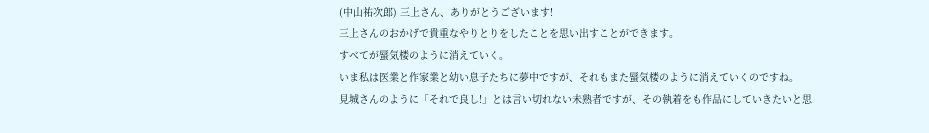(中山祐次郎) 三上さん、ありがとうございます!
三上さんのおかげで貴重なやりとりをしたことを思い出すことができます。
すべてが蜃気楼のように消えていく。
いま私は医業と作家業と幼い息子たちに夢中ですが、それもまた蜃気楼のように消えていくのですね。
見城さんのように「それで良し!」とは言い切れない未熟者ですが、その執着をも作品にしていきたいと思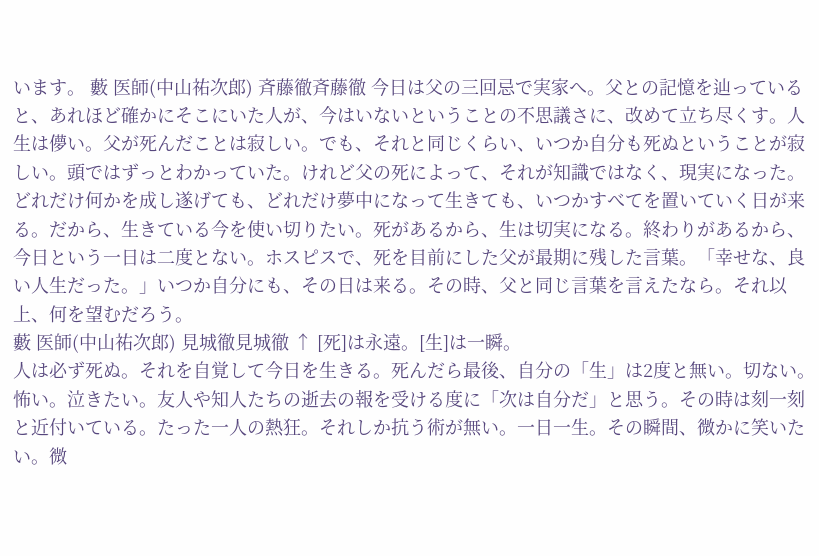います。 藪 医師(中山祐次郎) 斉藤徹斉藤徹 今日は父の三回忌で実家へ。父との記憶を辿っていると、あれほど確かにそこにいた人が、今はいないということの不思議さに、改めて立ち尽くす。人生は儚い。父が死んだことは寂しい。でも、それと同じくらい、いつか自分も死ぬということが寂しい。頭ではずっとわかっていた。けれど父の死によって、それが知識ではなく、現実になった。どれだけ何かを成し遂げても、どれだけ夢中になって生きても、いつかすべてを置いていく日が来る。だから、生きている今を使い切りたい。死があるから、生は切実になる。終わりがあるから、今日という一日は二度とない。ホスピスで、死を目前にした父が最期に残した言葉。「幸せな、良い人生だった。」いつか自分にも、その日は来る。その時、父と同じ言葉を言えたなら。それ以上、何を望むだろう。
藪 医師(中山祐次郎) 見城徹見城徹 ↑ [死]は永遠。[生]は一瞬。
人は必ず死ぬ。それを自覚して今日を生きる。死んだら最後、自分の「生」は2度と無い。切ない。怖い。泣きたい。友人や知人たちの逝去の報を受ける度に「次は自分だ」と思う。その時は刻一刻と近付いている。たった一人の熱狂。それしか抗う術が無い。一日一生。その瞬間、微かに笑いたい。微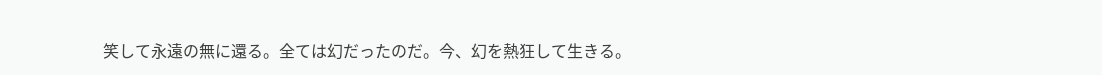笑して永遠の無に還る。全ては幻だったのだ。今、幻を熱狂して生きる。